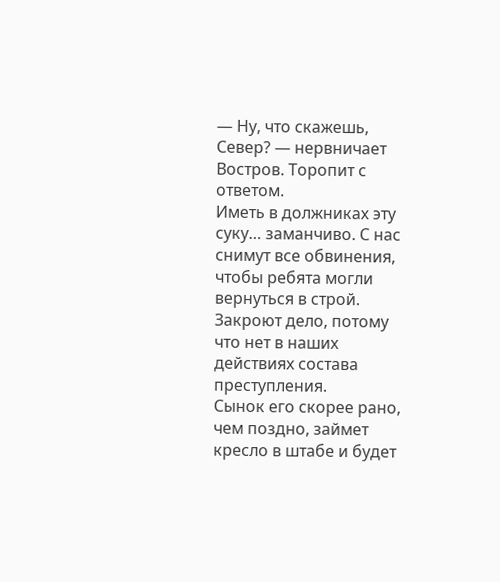— Ну, что скажешь, Север? — нервничает Востров. Торопит с ответом.
Иметь в должниках эту суку… заманчиво. С нас снимут все обвинения, чтобы ребята могли вернуться в строй. Закроют дело, потому что нет в наших действиях состава преступления.
Сынок его скорее рано, чем поздно, займет кресло в штабе и будет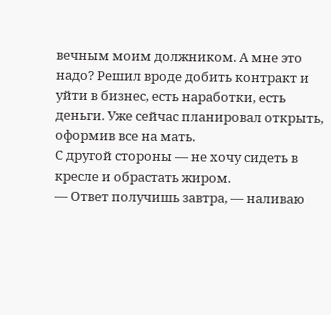вечным моим должником. А мне это надо? Решил вроде добить контракт и уйти в бизнес, есть наработки, есть деньги. Уже сейчас планировал открыть, оформив все на мать.
С другой стороны — не хочу сидеть в кресле и обрастать жиром.
— Ответ получишь завтра, — наливаю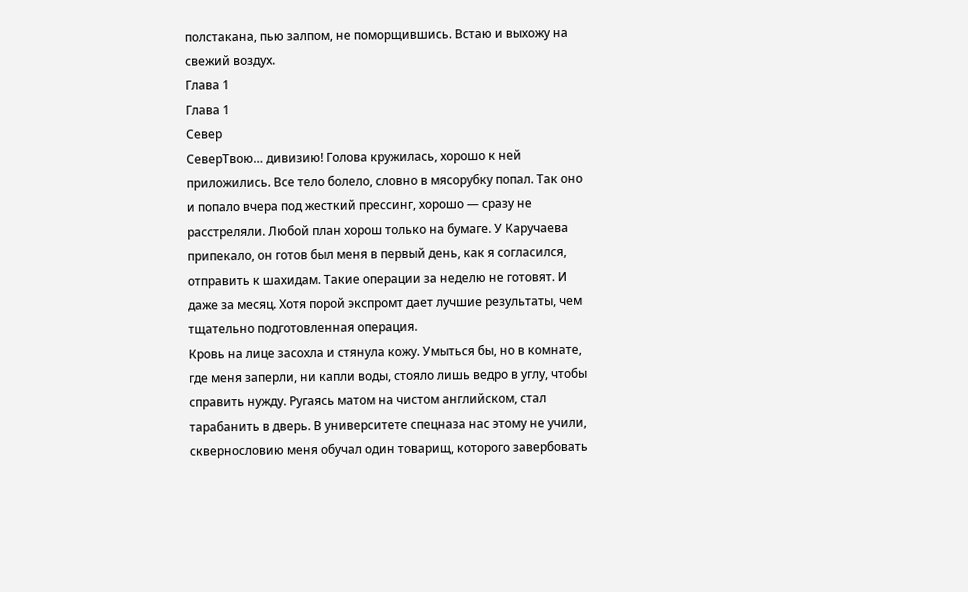полстакана, пью залпом, не поморщившись. Встаю и выхожу на свежий воздух.
Глава 1
Глава 1
Север
СеверТвою… дивизию! Голова кружилась, хорошо к ней приложились. Все тело болело, словно в мясорубку попал. Так оно и попало вчера под жесткий прессинг, хорошо — сразу не расстреляли. Любой план хорош только на бумаге. У Каручаева припекало, он готов был меня в первый день, как я согласился, отправить к шахидам. Такие операции за неделю не готовят. И даже за месяц. Хотя порой экспромт дает лучшие результаты, чем тщательно подготовленная операция.
Кровь на лице засохла и стянула кожу. Умыться бы, но в комнате, где меня заперли, ни капли воды, стояло лишь ведро в углу, чтобы справить нужду. Ругаясь матом на чистом английском, стал тарабанить в дверь. В университете спецназа нас этому не учили, сквернословию меня обучал один товарищ, которого завербовать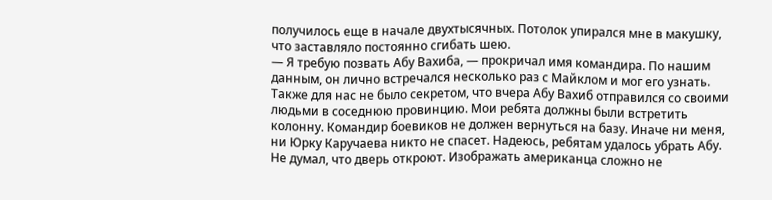получилось еще в начале двухтысячных. Потолок упирался мне в макушку, что заставляло постоянно сгибать шею.
— Я требую позвать Абу Вахиба, — прокричал имя командира. По нашим данным, он лично встречался несколько раз с Майклом и мог его узнать. Также для нас не было секретом, что вчера Абу Вахиб отправился со своими людьми в соседнюю провинцию. Мои ребята должны были встретить колонну. Командир боевиков не должен вернуться на базу. Иначе ни меня, ни Юрку Каручаева никто не спасет. Надеюсь, ребятам удалось убрать Абу.
Не думал, что дверь откроют. Изображать американца сложно не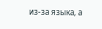из-за языка, а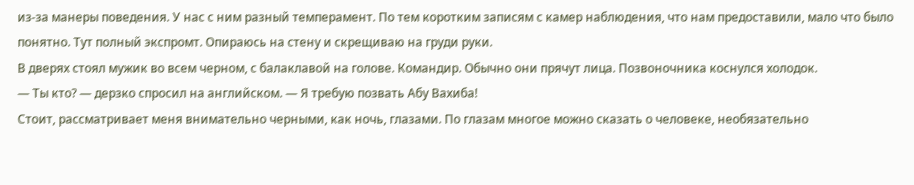из-за манеры поведения. У нас с ним разный темперамент. По тем коротким записям с камер наблюдения, что нам предоставили, мало что было понятно. Тут полный экспромт. Опираюсь на стену и скрещиваю на груди руки.
В дверях стоял мужик во всем черном, с балаклавой на голове. Командир. Обычно они прячут лица. Позвоночника коснулся холодок.
— Ты кто? — дерзко спросил на английском. — Я требую позвать Абу Вахиба!
Стоит, рассматривает меня внимательно черными, как ночь, глазами. По глазам многое можно сказать о человеке, необязательно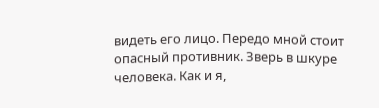видеть его лицо. Передо мной стоит опасный противник. Зверь в шкуре человека. Как и я,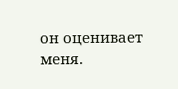он оценивает меня.